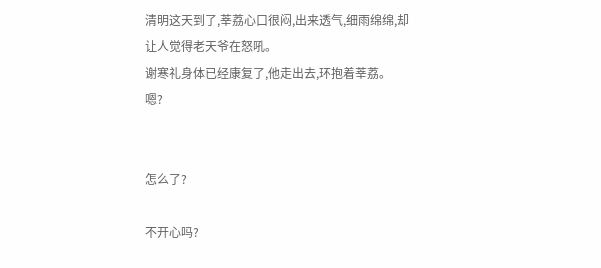清明这天到了,莘荔心口很闷,出来透气,细雨绵绵,却让人觉得老天爷在怒吼。
谢寒礼身体已经康复了,他走出去,环抱着莘荔。
嗯?


怎么了?

不开心吗?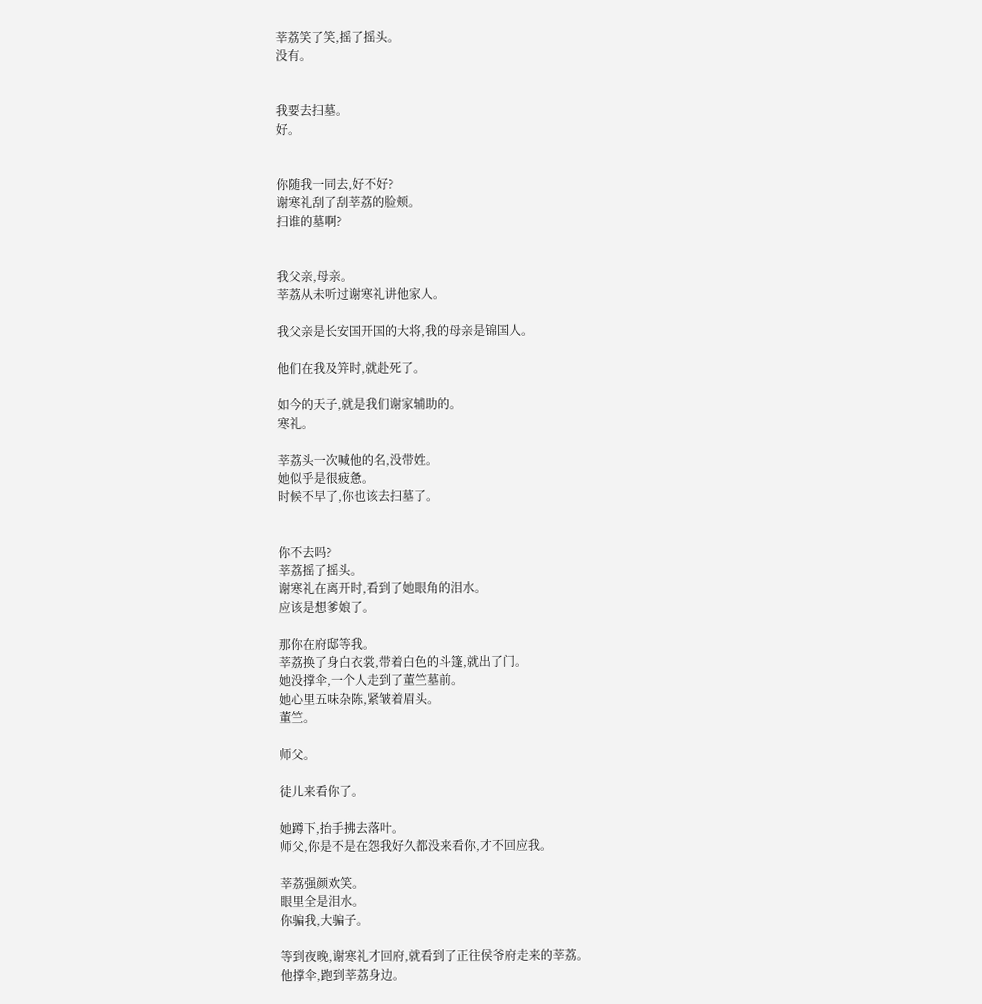莘荔笑了笑,摇了摇头。
没有。


我要去扫墓。
好。


你随我一同去,好不好?
谢寒礼刮了刮莘荔的脸颊。
扫谁的墓啊?


我父亲,母亲。
莘荔从未听过谢寒礼讲他家人。

我父亲是长安国开国的大将,我的母亲是锦国人。

他们在我及笄时,就赴死了。

如今的天子,就是我们谢家辅助的。
寒礼。

莘荔头一次喊他的名,没带姓。
她似乎是很疲惫。
时候不早了,你也该去扫墓了。


你不去吗?
莘荔摇了摇头。
谢寒礼在离开时,看到了她眼角的泪水。
应该是想爹娘了。

那你在府邸等我。
莘荔换了身白衣裳,带着白色的斗篷,就出了门。
她没撑伞,一个人走到了董竺墓前。
她心里五味杂陈,紧皱着眉头。
董竺。

师父。

徒儿来看你了。

她蹲下,抬手拂去落叶。
师父,你是不是在怨我好久都没来看你,才不回应我。

莘荔强颜欢笑。
眼里全是泪水。
你骗我,大骗子。

等到夜晚,谢寒礼才回府,就看到了正往侯爷府走来的莘荔。
他撑伞,跑到莘荔身边。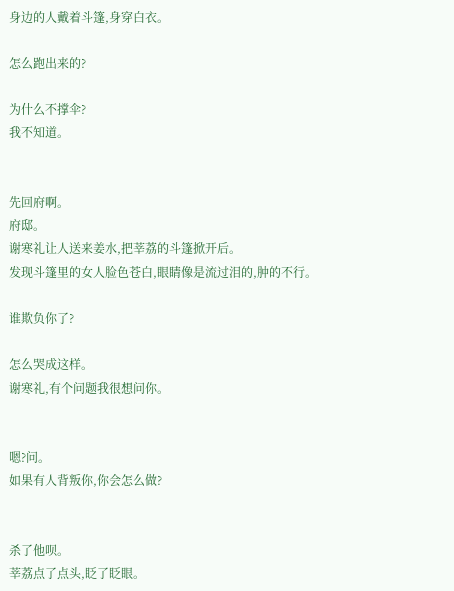身边的人戴着斗篷,身穿白衣。

怎么跑出来的?

为什么不撑伞?
我不知道。


先回府啊。
府邸。
谢寒礼让人送来姜水,把莘荔的斗篷掀开后。
发现斗篷里的女人脸色苍白,眼睛像是流过泪的,肿的不行。

谁欺负你了?

怎么哭成这样。
谢寒礼,有个问题我很想问你。


嗯?问。
如果有人背叛你,你会怎么做?


杀了他呗。
莘荔点了点头,眨了眨眼。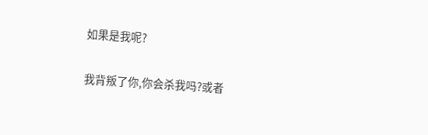如果是我呢?

我背叛了你,你会杀我吗?或者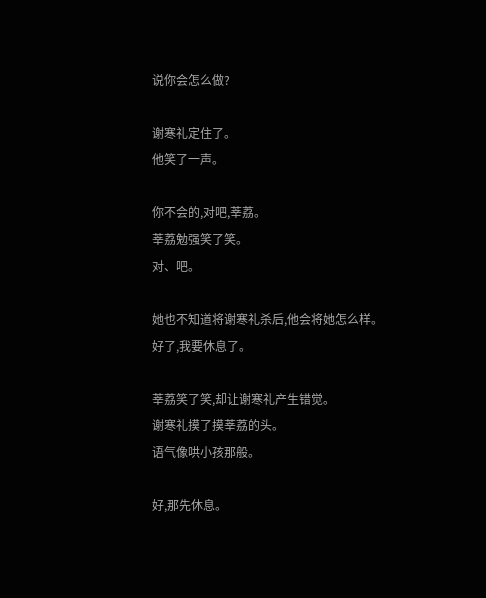说你会怎么做?

谢寒礼定住了。
他笑了一声。

你不会的,对吧,莘荔。
莘荔勉强笑了笑。
对、吧。

她也不知道将谢寒礼杀后,他会将她怎么样。
好了,我要休息了。

莘荔笑了笑,却让谢寒礼产生错觉。
谢寒礼摸了摸莘荔的头。
语气像哄小孩那般。

好,那先休息。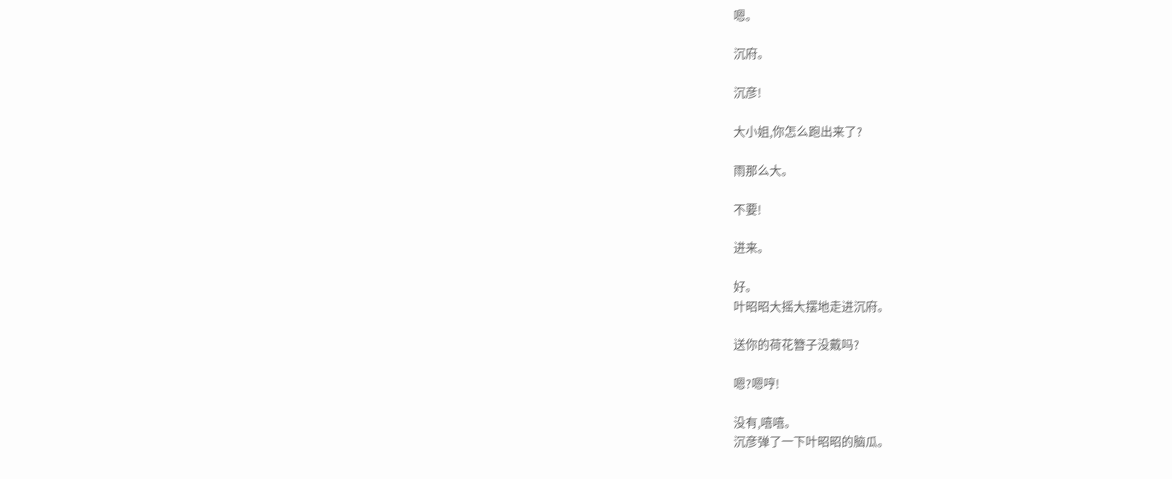嗯。

沉府。

沉彦!

大小姐,你怎么跑出来了?

雨那么大。

不要!

进来。

好。
叶昭昭大摇大摆地走进沉府。

送你的荷花簪子没戴吗?

嗯?嗯哼!

没有,嘻嘻。
沉彦弹了一下叶昭昭的脑瓜。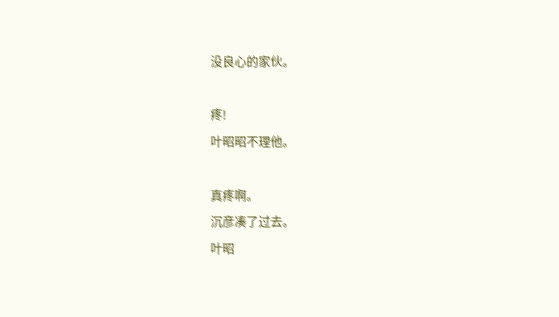没良心的家伙。

疼!
叶昭昭不理他。

真疼啊。
沉彦凑了过去。
叶昭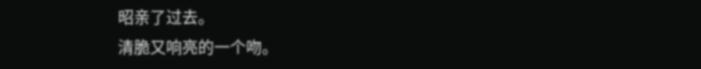昭亲了过去。
清脆又响亮的一个吻。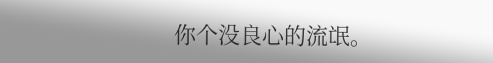你个没良心的流氓。